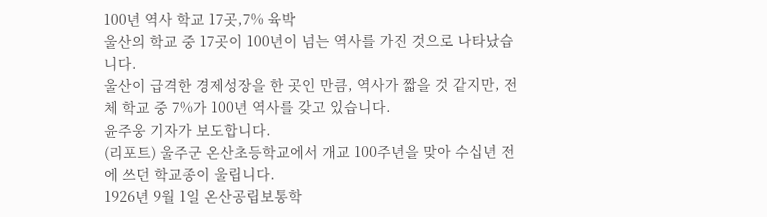100년 역사 학교 17곳,7% 육박
울산의 학교 중 17곳이 100년이 넘는 역사를 가진 것으로 나타났습니다.
울산이 급격한 경제성장을 한 곳인 만큼, 역사가 짧을 것 같지만, 전체 학교 중 7%가 100년 역사를 갖고 있습니다.
윤주웅 기자가 보도합니다.
(리포트) 울주군 온산초등학교에서 개교 100주년을 맞아 수십년 전에 쓰던 학교종이 울립니다.
1926년 9월 1일 온산공립보통학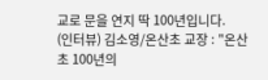교로 문을 연지 딱 100년입니다.
(인터뷰) 김소영/온산초 교장 : "온산초 100년의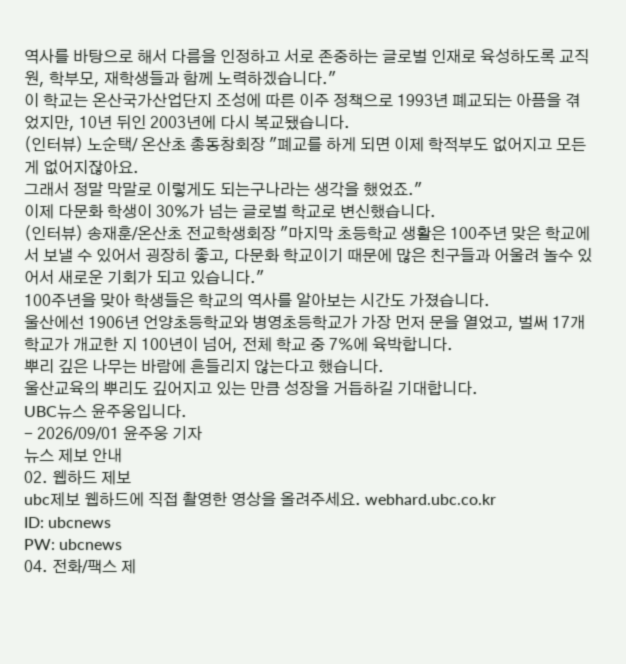역사를 바탕으로 해서 다름을 인정하고 서로 존중하는 글로벌 인재로 육성하도록 교직원, 학부모, 재학생들과 함께 노력하겠습니다."
이 학교는 온산국가산업단지 조성에 따른 이주 정책으로 1993년 폐교되는 아픔을 겪었지만, 10년 뒤인 2003년에 다시 복교됐습니다.
(인터뷰) 노순택/ 온산초 총동창회장 "폐교를 하게 되면 이제 학적부도 없어지고 모든 게 없어지잖아요.
그래서 정말 막말로 이렇게도 되는구나라는 생각을 했었죠."
이제 다문화 학생이 30%가 넘는 글로벌 학교로 변신했습니다.
(인터뷰) 송재훈/온산초 전교학생회장 "마지막 초등학교 생활은 100주년 맞은 학교에서 보낼 수 있어서 굉장히 좋고, 다문화 학교이기 때문에 많은 친구들과 어울려 놀수 있어서 새로운 기회가 되고 있습니다."
100주년을 맞아 학생들은 학교의 역사를 알아보는 시간도 가졌습니다.
울산에선 1906년 언양초등학교와 병영초등학교가 가장 먼저 문을 열었고, 벌써 17개 학교가 개교한 지 100년이 넘어, 전체 학교 중 7%에 육박합니다.
뿌리 깊은 나무는 바람에 흔들리지 않는다고 했습니다.
울산교육의 뿌리도 깊어지고 있는 만큼 성장을 거듭하길 기대합니다.
UBC뉴스 윤주웅입니다.
- 2026/09/01 윤주웅 기자
뉴스 제보 안내
02. 웹하드 제보
ubc제보 웹하드에 직접 촬영한 영상을 올려주세요. webhard.ubc.co.kr
ID: ubcnews
PW: ubcnews
04. 전화/팩스 제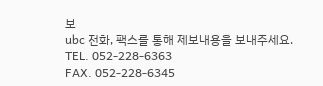보
ubc 전화, 팩스를 통해 제보내용을 보내주세요.
TEL. 052-228-6363
FAX. 052-228-6345